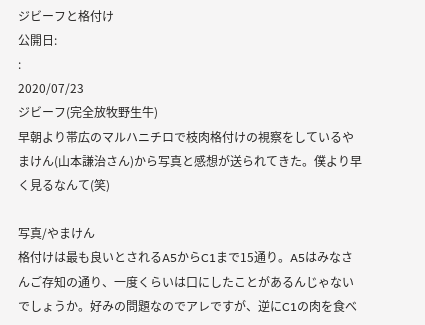ジビーフと格付け
公開日:
:
2020/07/23
ジビーフ(完全放牧野生牛)
早朝より帯広のマルハニチロで枝肉格付けの視察をしているやまけん(山本謙治さん)から写真と感想が送られてきた。僕より早く見るなんて(笑)

写真/やまけん
格付けは最も良いとされるA5からC1まで15通り。A5はみなさんご存知の通り、一度くらいは口にしたことがあるんじゃないでしょうか。好みの問題なのでアレですが、逆にC1の肉を食べ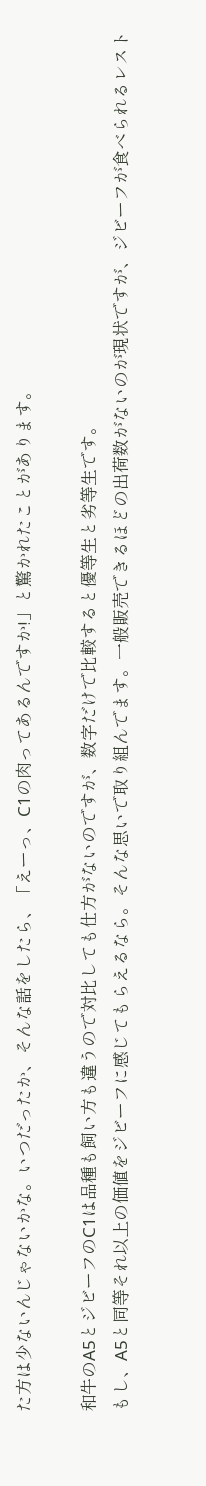た方は少ないんじゃないかな。いつだったか、そんな話をしたら、「えーっ、C1の肉ってあるんですか!」と驚かれたことがあります。

和牛のA5とジビーフのC1は品種も飼い方も違うので対比しても仕方がないのですが、数字だけで比較すると優等生と劣等生です。
もし、A5と同等それ以上の価値をジビーフに感じてもらえるなら。そんな思いで取り組んでます。一般販売できるほどの出荷数がないのが現状ですが、ジビーフが食べられるレスト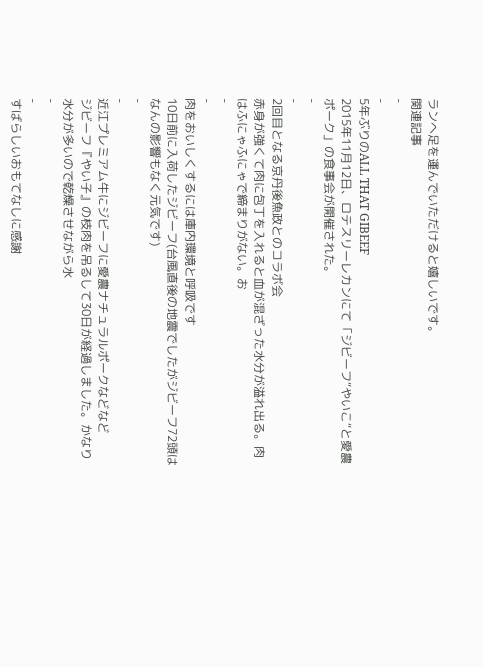ランへ足を運んでいただけると嬉しいです。
関連記事
-
-
5年ぶりのALL THAT GIBEEF
2015年11月12日、ロテスリーレカンにて「ジビーフ“やいこ“と愛農ポーク」の食事会が開催された。
-
-
2回目となる京丹後魚政とのコラボ会
赤身が強くて肉に包丁を入れると血が混ざった水分が溢れ出る。肉はふにゃふにゃで締まりがない。お
-
-
肉をおいしくするには庫内環境と呼吸です
10日前に入荷したジビーフ(台風直後の地震でしたがジビーフ72頭はなんの影響もなく元気です)
-
-
近江プレミアム牛にジビーフに愛農ナチュラルポークなどなど
ジビーフ『やい子』の枝肉を吊るして30日が経過しました。かなり水分が多いので乾燥させながら水
-
-
すばらしいおもてなしに感謝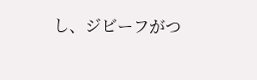し、ジビーフがつ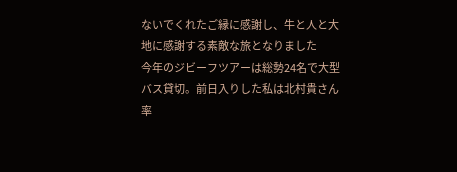ないでくれたご縁に感謝し、牛と人と大地に感謝する素敵な旅となりました
今年のジビーフツアーは総勢24名で大型バス貸切。前日入りした私は北村貴さん率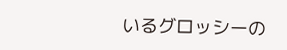いるグロッシーの